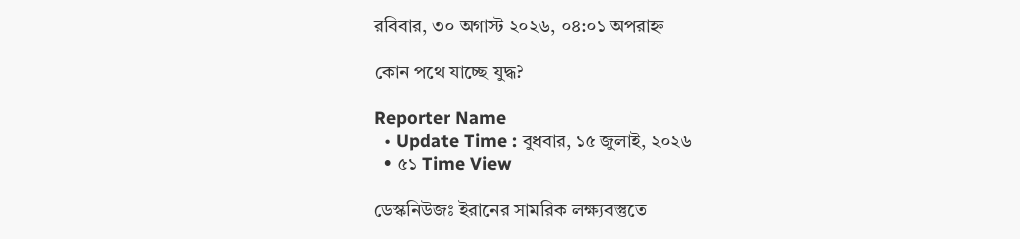রবিবার, ৩০ অগাস্ট ২০২৬, ০৪:০১ অপরাহ্ন

কোন পথে যাচ্ছে যুদ্ধ?

Reporter Name
  • Update Time : বুধবার, ১৫ জুলাই, ২০২৬
  • ৫১ Time View

ডেস্কনিউজঃ ইরানের সামরিক লক্ষ্যবস্তুতে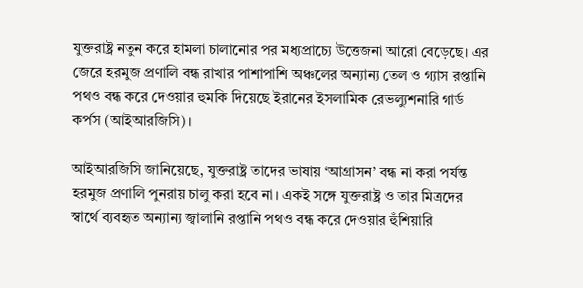যুক্তরাষ্ট্র নতুন করে হামলা চালানোর পর মধ্যপ্রাচ্যে উত্তেজনা আরো বেড়েছে। এর জেরে হরমুজ প্রণালি বন্ধ রাখার পাশাপাশি অঞ্চলের অন্যান্য তেল ও গ্যাস রপ্তানি পথও বন্ধ করে দেওয়ার হুমকি দিয়েছে ইরানের ইসলামিক রেভল্যুশনারি গার্ড কর্পস (আইআরজিসি)।

আইআরজিসি জানিয়েছে, যুক্তরাষ্ট্র তাদের ভাষায় ‘আগ্রাসন’ বন্ধ না করা পর্যন্ত হরমুজ প্রণালি পুনরায় চালু করা হবে না। একই সঙ্গে যুক্তরাষ্ট্র ও তার মিত্রদের স্বার্থে ব্যবহৃত অন্যান্য জ্বালানি রপ্তানি পথও বন্ধ করে দেওয়ার হুঁশিয়ারি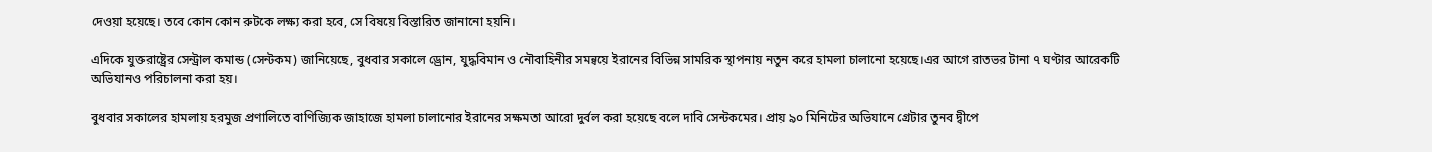দেওয়া হয়েছে। তবে কোন কোন রুটকে লক্ষ্য করা হবে, সে বিষয়ে বিস্তারিত জানানো হয়নি।

এদিকে যুক্তরাষ্ট্রের সেন্ট্রাল কমান্ড (সেন্টকম) জানিয়েছে, বুধবার সকালে ড্রোন, যুদ্ধবিমান ও নৌবাহিনীর সমন্বয়ে ইরানের বিভিন্ন সামরিক স্থাপনায় নতুন করে হামলা চালানো হয়েছে।এর আগে রাতভর টানা ৭ ঘণ্টার আরেকটি অভিযানও পরিচালনা করা হয়।

বুধবার সকালের হামলায় হরমুজ প্রণালিতে বাণিজ্যিক জাহাজে হামলা চালানোর ইরানের সক্ষমতা আরো দুর্বল করা হয়েছে বলে দাবি সেন্টকমের। প্রায় ৯০ মিনিটের অভিযানে গ্রেটার তুনব দ্বীপে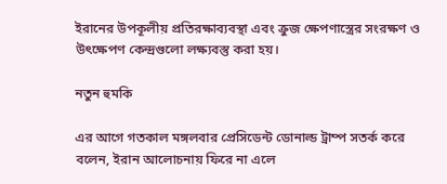ইরানের উপকূলীয় প্রতিরক্ষাব্যবস্থা এবং ক্রুজ ক্ষেপণাস্ত্রের সংরক্ষণ ও উৎক্ষেপণ কেন্দ্রগুলো লক্ষ্যবস্তু করা হয়।

নতুন হুমকি

এর আগে গতকাল মঙ্গলবার প্রেসিডেন্ট ডোনাল্ড ট্রাম্প সতর্ক করে বলেন, ইরান আলোচনায় ফিরে না এলে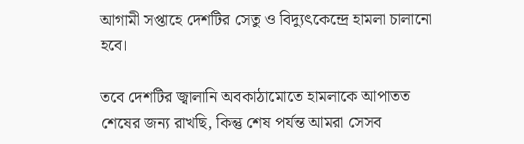আগামী সপ্তাহে দেশটির সেতু ও বিদ্যুৎকেন্দ্রে হামলা চালানো হবে।

তবে দেশটির জ্বালানি অবকাঠামোতে হামলাকে আপাতত শেষের জন্য রাখছি, কিন্তু শেষ পর্যন্ত আমরা সেসব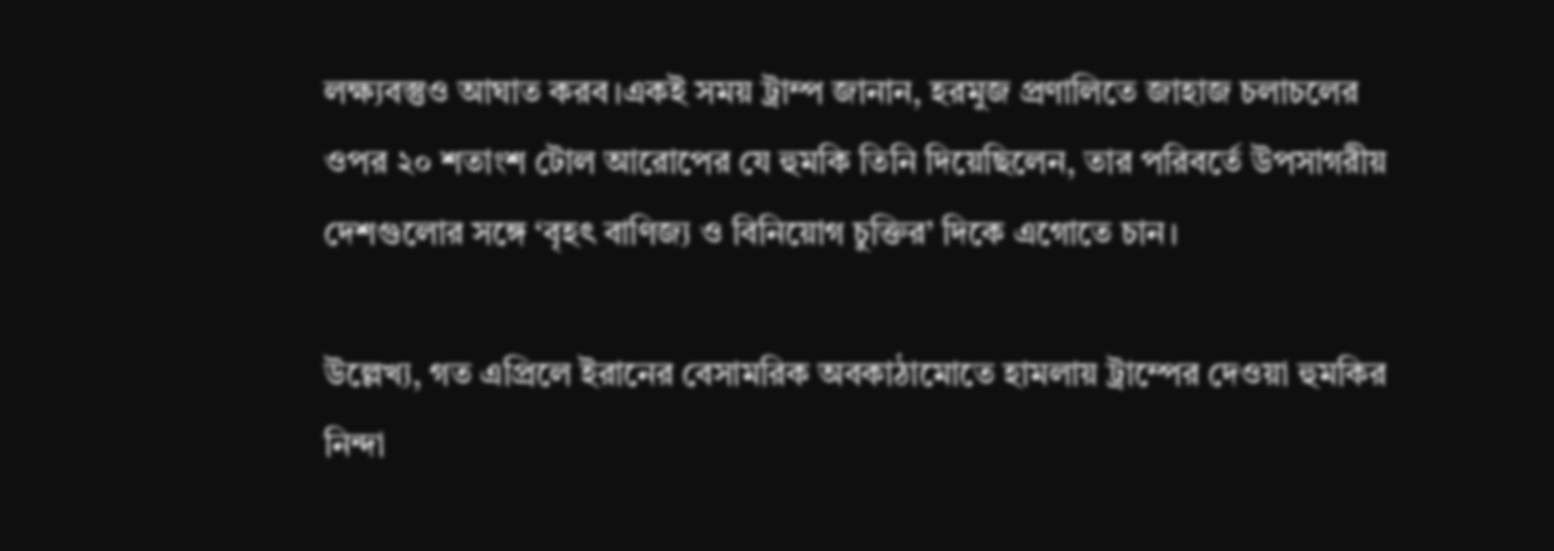লক্ষ্যবস্তুও আঘাত করব।একই সময় ট্রাম্প জানান, হরমুজ প্রণালিতে জাহাজ চলাচলের ওপর ২০ শতাংশ টোল আরোপের যে হুমকি তিনি দিয়েছিলেন, তার পরিবর্তে উপসাগরীয় দেশগুলোর সঙ্গে ‘বৃহৎ বাণিজ্য ও বিনিয়োগ চুক্তির’ দিকে এগোতে চান।

উল্লেখ্য, গত এপ্রিলে ইরানের বেসামরিক অবকাঠামোতে হামলায় ট্রাম্পের দেওয়া হুমকির নিন্দা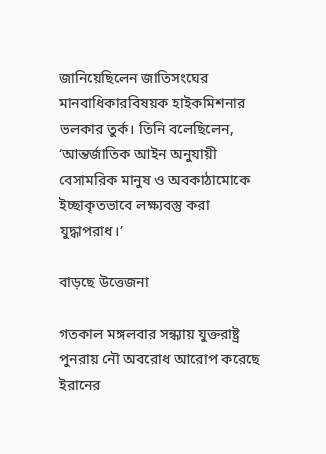জানিয়েছিলেন জাতিসংঘের মানবাধিকারবিষয়ক হাইকমিশনার ভলকার তুর্ক। তিনি বলেছিলেন, ‘আন্তর্জাতিক আইন অনুযায়ী বেসামরিক মানুষ ও অবকাঠামোকে ইচ্ছাকৃতভাবে লক্ষ্যবস্তু করা যুদ্ধাপরাধ।’

বাড়ছে উত্তেজনা

গতকাল মঙ্গলবার সন্ধ্যায় যুক্তরাষ্ট্র পুনরায় নৌ অবরোধ আরোপ করেছে ইরানের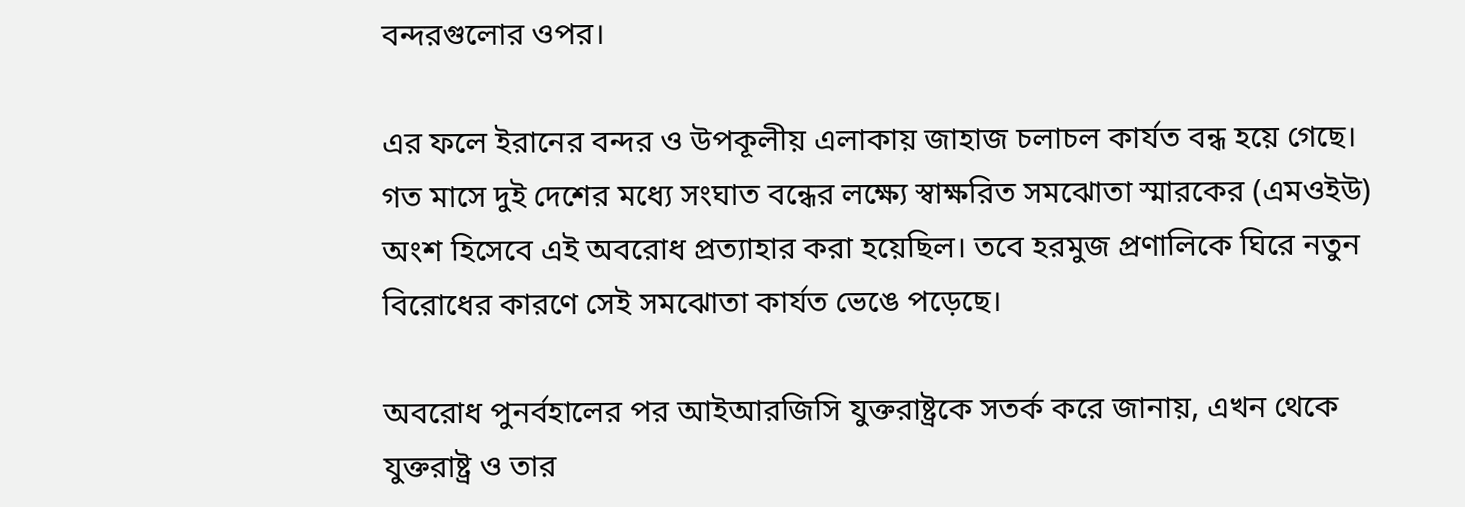বন্দরগুলোর ওপর।

এর ফলে ইরানের বন্দর ও উপকূলীয় এলাকায় জাহাজ চলাচল কার্যত বন্ধ হয়ে গেছে। গত মাসে দুই দেশের মধ্যে সংঘাত বন্ধের লক্ষ্যে স্বাক্ষরিত সমঝোতা স্মারকের (এমওইউ) অংশ হিসেবে এই অবরোধ প্রত্যাহার করা হয়েছিল। তবে হরমুজ প্রণালিকে ঘিরে নতুন বিরোধের কারণে সেই সমঝোতা কার্যত ভেঙে পড়েছে।

অবরোধ পুনর্বহালের পর আইআরজিসি যুক্তরাষ্ট্রকে সতর্ক করে জানায়, এখন থেকে যুক্তরাষ্ট্র ও তার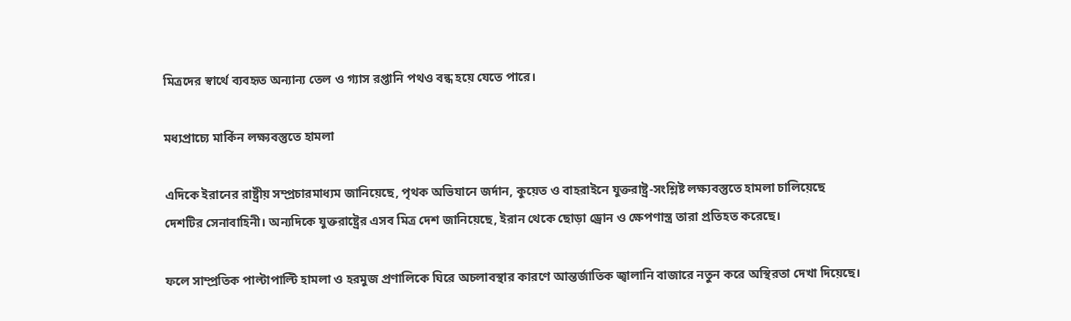মিত্রদের স্বার্থে ব্যবহৃত অন্যান্য তেল ও গ্যাস রপ্তানি পথও বন্ধ হয়ে যেতে পারে।

মধ্যপ্রাচ্যে মার্কিন লক্ষ্যবস্তুতে হামলা

এদিকে ইরানের রাষ্ট্রীয় সম্প্রচারমাধ্যম জানিয়েছে, পৃথক অভিযানে জর্দান, কুয়েত ও বাহরাইনে যুক্তরাষ্ট্র-সংশ্লিষ্ট লক্ষ্যবস্তুতে হামলা চালিয়েছে দেশটির সেনাবাহিনী। অন্যদিকে যুক্তরাষ্ট্রের এসব মিত্র দেশ জানিয়েছে, ইরান থেকে ছোড়া ড্রোন ও ক্ষেপণাস্ত্র তারা প্রতিহত করেছে।

ফলে সাম্প্রতিক পাল্টাপাল্টি হামলা ও হরমুজ প্রণালিকে ঘিরে অচলাবস্থার কারণে আন্তর্জাতিক জ্বালানি বাজারে নতুন করে অস্থিরতা দেখা দিয়েছে।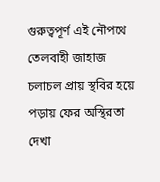গুরুত্বপূর্ণ এই নৌপথে তেলবাহী জাহাজ চলাচল প্রায় স্থবির হয়ে পড়ায় ফের অস্থিরতা দেখা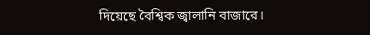দিয়েছে বৈশ্বিক জ্বালানি বাজারে।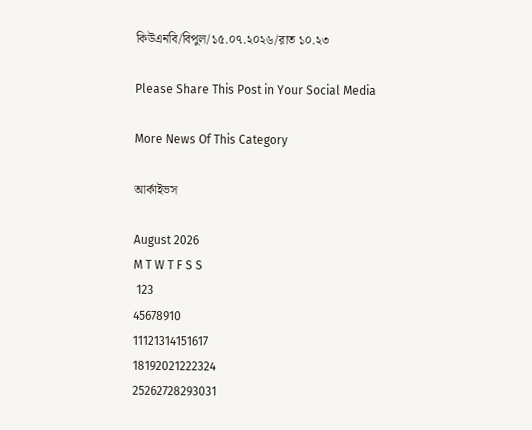কিউএনবি/বিপুল/১৫.০৭.২০২৬/রাত ১০.২৩

Please Share This Post in Your Social Media

More News Of This Category

আর্কাইভস

August 2026
M T W T F S S
 123
45678910
11121314151617
18192021222324
25262728293031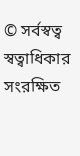© সর্বস্বত্ব স্বত্বাধিকার সংরক্ষিত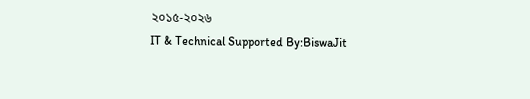২০১৫-২০২৬
IT & Technical Supported By:BiswaJit